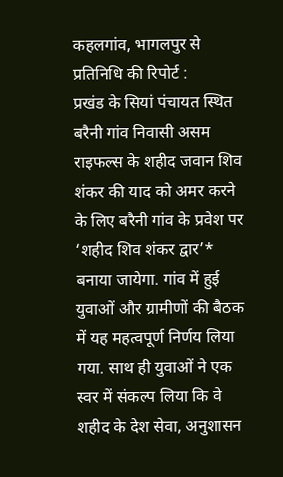कहलगांव, भागलपुर से प्रतिनिधि की रिपोर्ट :
प्रखंड के सियां पंचायत स्थित बरैनी गांव निवासी असम राइफल्स के शहीद जवान शिव शंकर की याद को अमर करने के लिए बरैनी गांव के प्रवेश पर ‘शहीद शिव शंकर द्वार’* बनाया जायेगा. गांव में हुई युवाओं और ग्रामीणों की बैठक में यह महत्वपूर्ण निर्णय लिया गया. साथ ही युवाओं ने एक स्वर में संकल्प लिया कि वे शहीद के देश सेवा, अनुशासन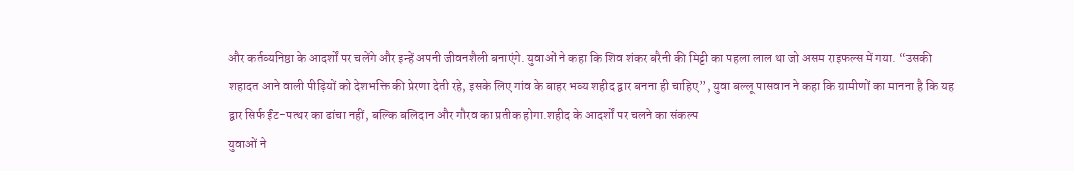और कर्तव्यनिष्ठा के आदर्शों पर चलेंगे और इन्हें अपनी जीवनशैली बनाएंगे. युवाओं ने कहा कि शिव शंकर बरैनी की मिट्टी का पहला लाल था जो असम राइफल्स में गया. “उसकी शहादत आने वाली पीढ़ियों को देशभक्ति की प्रेरणा देती रहे, इसके लिए गांव के बाहर भव्य शहीद द्वार बनना ही चाहिए”, युवा बल्लू पासवान ने कहा कि ग्रामीणों का मानना है कि यह द्वार सिर्फ ईंट-पत्थर का ढांचा नहीं, बल्कि बलिदान और गौरव का प्रतीक होगा.शहीद के आदर्शों पर चलने का संकल्प
युवाओं ने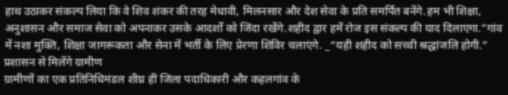हाथ उठाकर संकल्प लिया कि वे शिव शंकर की तरह मेधावी, मिलनसार और देश सेवा के प्रति समर्पित बनेंगे.हम भी शिक्षा, अनुशासन और समाज सेवा को अपनाकर उसके आदर्शों को जिंदा रखेंगे.शहीद द्वार हमें रोज इस संकल्प की याद दिलाएगा.”गांव में नशा मुक्ति, शिक्षा जागरूकता और सेना में भर्ती के लिए प्रेरणा शिविर चलाएंगे. _“यही शहीद को सच्ची श्रद्धांजलि होगी.”
प्रशासन से मिलेंगे ग्रामीण
ग्रामीणों का एक प्रतिनिधिमंडल शीघ्र हीं जिला पदाधिकारी और कहलगांव के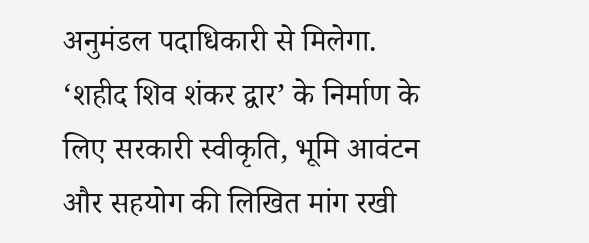अनुमंडल पदाधिकारी से मिलेगा. ‘शहीद शिव शंकर द्वार’ के निर्माण के लिए सरकारी स्वीकृति, भूमि आवंटन और सहयोग की लिखित मांग रखी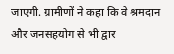जाएगी. ग्रामीणों ने कहा कि वे श्रमदान और जनसहयोग से भी द्वार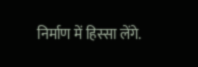निर्माण में हिस्सा लेंगे.